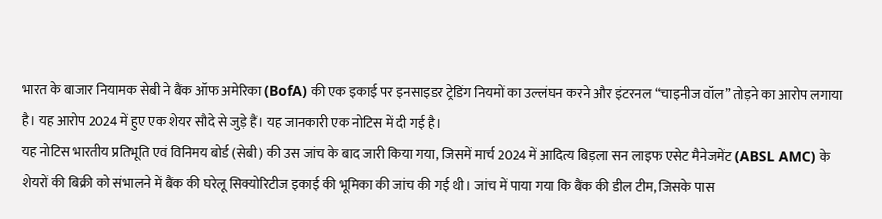भारत के बाजार नियामक सेबी ने बैंक ऑफ अमेरिका (BofA) की एक इकाई पर इनसाइडर ट्रेडिंग नियमों का उल्लंघन करने और इंटरनल “चाइनीज वॉल” तोड़ने का आरोप लगाया है। यह आरोप 2024 में हुए एक शेयर सौदे से जुड़े हैं। यह जानकारी एक नोटिस में दी गई है।
यह नोटिस भारतीय प्रतिभूति एवं विनिमय बोर्ड (सेबी) की उस जांच के बाद जारी किया गया, जिसमें मार्च 2024 में आदित्य बिड़ला सन लाइफ एसेट मैनेजमेंट (ABSL AMC) के शेयरों की बिक्री को संभालने में बैंक की घरेलू सिक्योरिटीज इकाई की भूमिका की जांच की गई थी। जांच में पाया गया कि बैंक की डील टीम, जिसके पास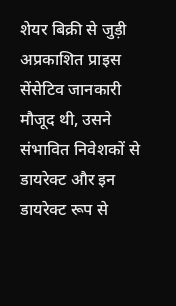शेयर बिक्री से जुड़ी अप्रकाशित प्राइस सेंसेटिव जानकारी मौजूद थी, उसने संभावित निवेशकों से डायरेक्ट और इन डायरेक्ट रूप से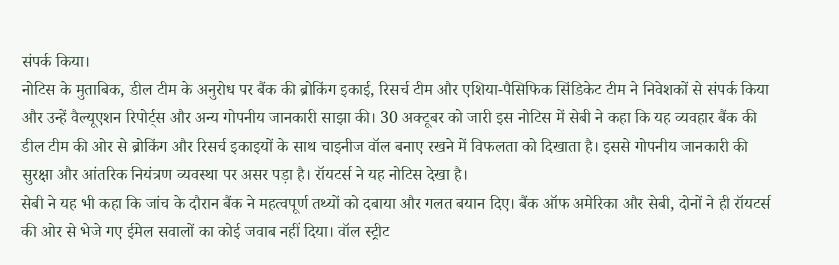संपर्क किया।
नोटिस के मुताबिक, डील टीम के अनुरोध पर बैंक की ब्रोकिंग इकाई, रिसर्च टीम और एशिया-पैसिफिक सिंडिकेट टीम ने निवेशकों से संपर्क किया और उन्हें वैल्यूएशन रिपोर्ट्स और अन्य गोपनीय जानकारी साझा की। 30 अक्टूबर को जारी इस नोटिस में सेबी ने कहा कि यह व्यवहार बैंक की डील टीम की ओर से ब्रोकिंग और रिसर्च इकाइयों के साथ चाइनीज वॉल बनाए रखने में विफलता को दिखाता है। इससे गोपनीय जानकारी की सुरक्षा और आंतरिक नियंत्रण व्यवस्था पर असर पड़ा है। रॉयटर्स ने यह नोटिस देखा है।
सेबी ने यह भी कहा कि जांच के दौरान बैंक ने महत्वपूर्ण तथ्यों को दबाया और गलत बयान दिए। बैंक ऑफ अमेरिका और सेबी, दोनों ने ही रॉयटर्स की ओर से भेजे गए ईमेल सवालों का कोई जवाब नहीं दिया। वॉल स्ट्रीट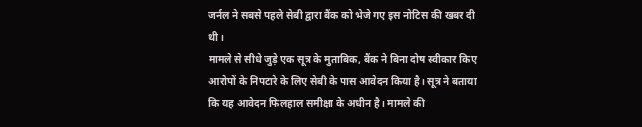जर्नल ने सबसे पहले सेबी द्वारा बैंक को भेजे गए इस नोटिस की खबर दी थी।
मामले से सीधे जुड़े एक सूत्र के मुताबिक, बैंक ने बिना दोष स्वीकार किए आरोपों के निपटारे के लिए सेबी के पास आवेदन किया है। सूत्र ने बताया कि यह आवेदन फिलहाल समीक्षा के अधीन है। मामले की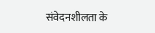संवेदनशीलता के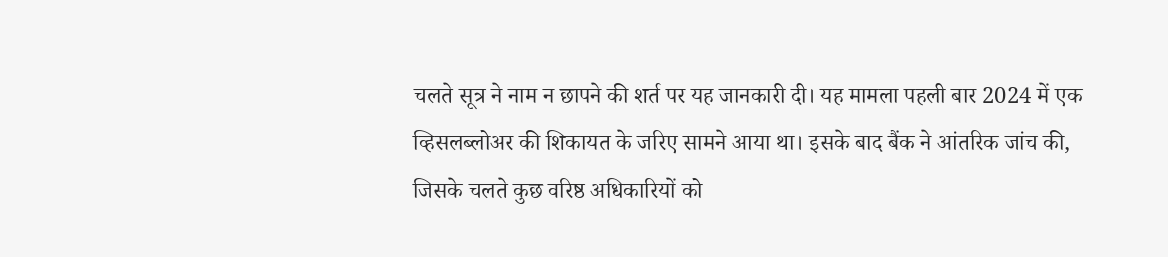चलते सूत्र ने नाम न छापने की शर्त पर यह जानकारी दी। यह मामला पहली बार 2024 में एक व्हिसलब्लोअर की शिकायत के जरिए सामने आया था। इसके बाद बैंक ने आंतरिक जांच की, जिसके चलते कुछ वरिष्ठ अधिकारियों को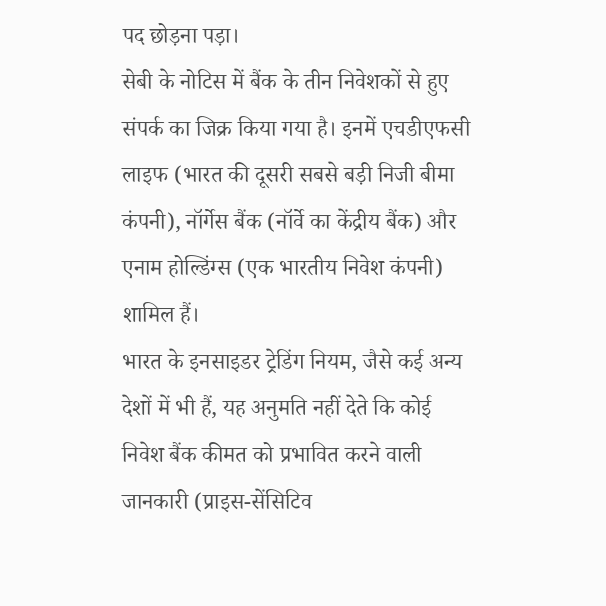पद छोड़ना पड़ा।
सेबी के नोटिस में बैंक के तीन निवेशकों से हुए संपर्क का जिक्र किया गया है। इनमें एचडीएफसी लाइफ (भारत की दूसरी सबसे बड़ी निजी बीमा कंपनी), नॉर्गेस बैंक (नॉर्वे का केंद्रीय बैंक) और एनाम होल्डिंग्स (एक भारतीय निवेश कंपनी) शामिल हैं।
भारत के इनसाइडर ट्रेडिंग नियम, जैसे कई अन्य देशों में भी हैं, यह अनुमति नहीं देते कि कोई निवेश बैंक कीमत को प्रभावित करने वाली जानकारी (प्राइस-सेंसिटिव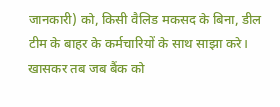जानकारी) को, किसी वैलिड मकसद के बिना, डील टीम के बाहर के कर्मचारियों के साथ साझा करे। खासकर तब जब बैंक को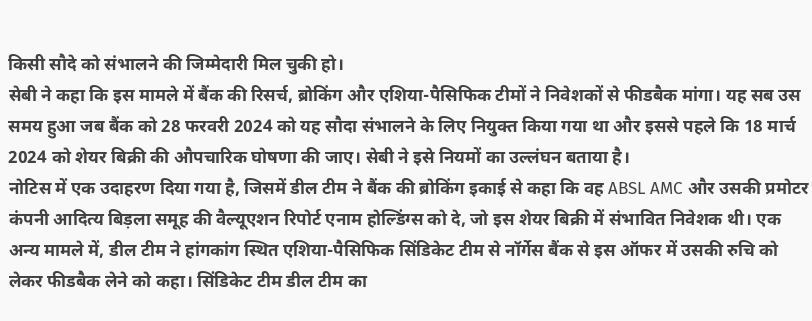किसी सौदे को संभालने की जिम्मेदारी मिल चुकी हो।
सेबी ने कहा कि इस मामले में बैंक की रिसर्च, ब्रोकिंग और एशिया-पैसिफिक टीमों ने निवेशकों से फीडबैक मांगा। यह सब उस समय हुआ जब बैंक को 28 फरवरी 2024 को यह सौदा संभालने के लिए नियुक्त किया गया था और इससे पहले कि 18 मार्च 2024 को शेयर बिक्री की औपचारिक घोषणा की जाए। सेबी ने इसे नियमों का उल्लंघन बताया है।
नोटिस में एक उदाहरण दिया गया है, जिसमें डील टीम ने बैंक की ब्रोकिंग इकाई से कहा कि वह ABSL AMC और उसकी प्रमोटर कंपनी आदित्य बिड़ला समूह की वैल्यूएशन रिपोर्ट एनाम होल्डिंग्स को दे, जो इस शेयर बिक्री में संभावित निवेशक थी। एक अन्य मामले में, डील टीम ने हांगकांग स्थित एशिया-पैसिफिक सिंडिकेट टीम से नॉर्गेस बैंक से इस ऑफर में उसकी रुचि को लेकर फीडबैक लेने को कहा। सिंडिकेट टीम डील टीम का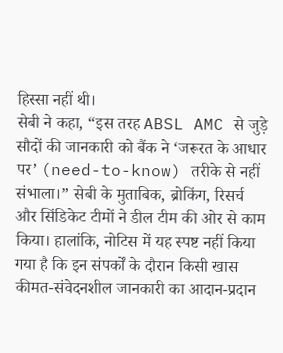हिस्सा नहीं थी।
सेबी ने कहा, “इस तरह ABSL AMC से जुड़े सौदों की जानकारी को बैंक ने ‘जरूरत के आधार पर’ (need-to-know) तरीके से नहीं संभाला।” सेबी के मुताबिक, ब्रोकिंग, रिसर्च और सिंडिकेट टीमों ने डील टीम की ओर से काम किया। हालांकि, नोटिस में यह स्पष्ट नहीं किया गया है कि इन संपर्कों के दौरान किसी खास कीमत-संवेदनशील जानकारी का आदान-प्रदान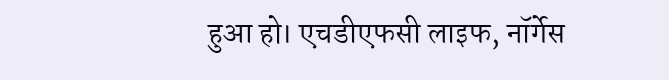हुआ हो। एचडीएफसी लाइफ, नॉर्गेस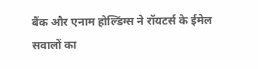बैंक और एनाम होल्डिंग्स ने रॉयटर्स के ईमेल सवालों का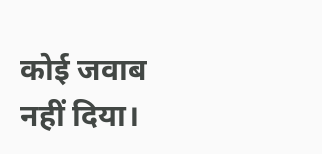कोई जवाब नहीं दिया।